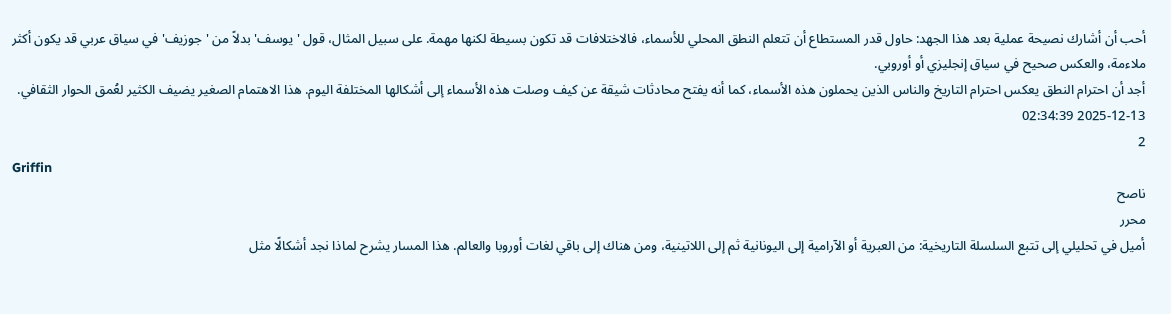أحب أن أشارك نصيحة عملية بعد هذا الجهد: حاول قدر المستطاع أن تتعلم النطق المحلي للأسماء، فالاختلافات قد تكون بسيطة لكنها مهمة. على سبيل المثال، قول 'يوسف' بدلاً من 'جوزيف' في سياق عربي قد يكون أكثر ملاءمة، والعكس صحيح في سياق إنجليزي أو أوروبي.
أجد أن احترام النطق يعكس احترام التاريخ والناس الذين يحملون هذه الأسماء، كما أنه يفتح محادثات شيقة عن كيف وصلت هذه الأسماء إلى أشكالها المختلفة اليوم. هذا الاهتمام الصغير يضيف الكثير لعُمق الحوار الثقافي.
2025-12-13 02:34:39
2
Griffin
ناصح
محرر
أميل في تحليلي إلى تتبع السلسلة التاريخية: من العبرية أو الآرامية إلى اليونانية ثم إلى اللاتينية، ومن هناك إلى باقي لغات أوروبا والعالم. هذا المسار يشرح لماذا نجد أشكالًا مثل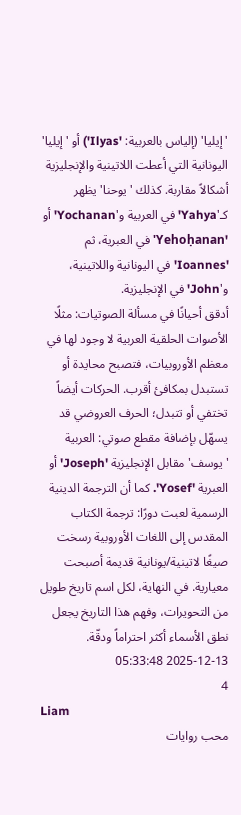'إيليا' (إلياس بالعربية: 'Ilyas') أو 'إيليا' اليونانية التي أعطت اللاتينية والإنجليزية أشكالاً مقاربة. كذلك 'يوحنا' يظهر كـ'Yahya' في العربية و'Yochanan' أو 'Yehoḥanan' في العبرية، ثم 'Ioannes' في اليونانية واللاتينية، و'John' في الإنجليزية.
أدقق أحيانًا في مسألة الصوتيات: مثلًا الأصوات الحلقية العربية لا وجود لها في معظم الأوروبيات، فتصبح محايدة أو تستبدل بمكافئ أقرب. الحركات أيضاً تختفي أو تتبدل؛ الحرف العروضي قد يسهّل بإضافة مقطع صوتي: العربية 'يوسف' مقابل الإنجليزية 'Joseph' أو العبرية 'Yosef'. كما أن الترجمة الدينية الرسمية لعبت دورًا: ترجمة الكتاب المقدس إلى اللغات الأوروبية رسخت صيغًا لاتينية/يونانية قديمة أصبحت معيارية. في النهاية، لكل اسم تاريخ طويل من التحويرات، وفهم هذا التاريخ يجعل نطق الأسماء أكثر احتراماً ودقّة.
2025-12-13 05:33:48
4
Liam
محب روايات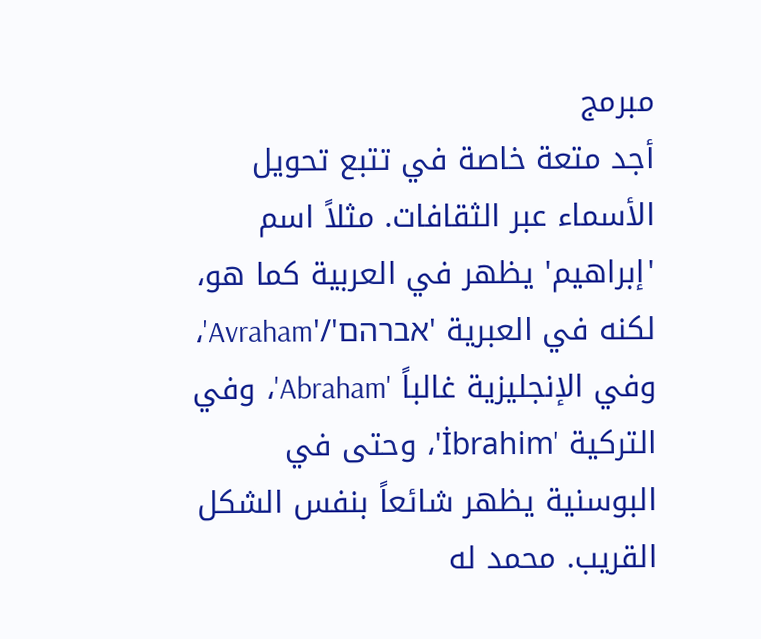مبرمج
أجد متعة خاصة في تتبع تحويل الأسماء عبر الثقافات. مثلاً اسم 'إبراهيم' يظهر في العربية كما هو، لكنه في العبرية 'אברהם'/'Avraham'، وفي الإنجليزية غالباً 'Abraham'، وفي التركية 'İbrahim'، وحتى في البوسنية يظهر شائعاً بنفس الشكل القريب. محمد له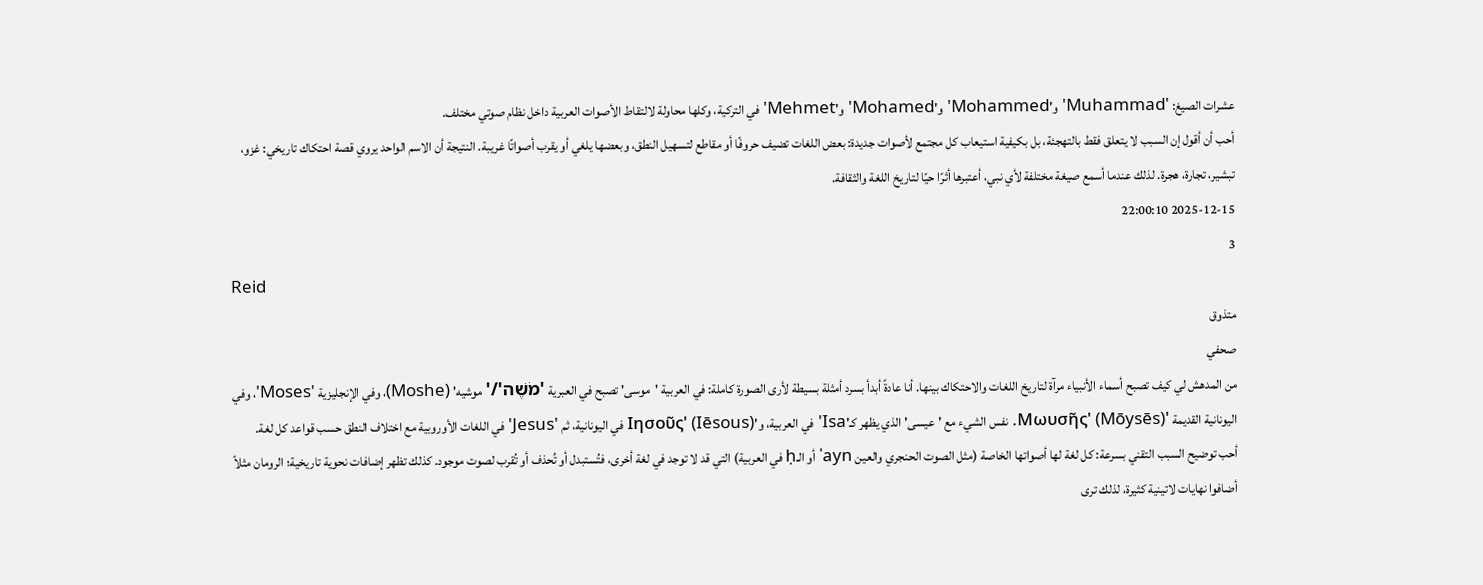عشرات الصيغ: 'Muhammad' و'Mohammed' و'Mohamed' و'Mehmet' في التركية، وكلها محاولة لالتقاط الأصوات العربية داخل نظام صوتي مختلف.
أحب أن أقول إن السبب لا يتعلق فقط بالتهجئة، بل بكيفية استيعاب كل مجتمع لأصوات جديدة: بعض اللغات تضيف حروفًا أو مقاطع لتسهيل النطق، وبعضها يلغي أو يقرب أصواتًا غريبة. النتيجة أن الاسم الواحد يروي قصة احتكاك تاريخي: غزو، تبشير، تجارة، هجرة. لذلك عندما أسمع صيغة مختلفة لأي نبي، أعتبرها أثرًا حيًا لتاريخ اللغة والثقافة.
2025-12-15 22:00:10
3
Reid
متذوق
صحفي
من المدهش لي كيف تصبح أسماء الأنبياء مرآة لتاريخ اللغات والاحتكاك بينها. أنا عادةً أبدأ بسرد أمثلة بسيطة لأرى الصورة كاملة: في العربية 'موسى' تصبح في العبرية 'מֹשֶׁה'/'موشيه' (Moshe)، وفي الإنجليزية 'Moses'، وفي اليونانية القديمة 'Μωυσῆς' (Mōysēs). نفس الشيء مع 'عيسى' الذي يظهر كـ'Isa' في العربية، و'Ιησοῦς' (Iēsous) في اليونانية، ثم 'Jesus' في اللغات الأوروبية مع اختلاف النطق حسب قواعد كل لغة.
أحب توضيح السبب التقني بسرعة: كل لغة لها أصواتها الخاصة (مثل الصوت الحنجري والعين ʿayn أو الـḥ في العربية) التي قد لا توجد في لغة أخرى، فتُستبدل أو تُحذف أو تُقرب لصوت موجود. كذلك تظهر إضافات نحوية تاريخية؛ الرومان مثلاً أضافوا نهايات لاتينية كثيرة، لذلك ترى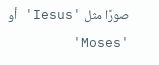صورًا مثل 'Iesus' أو 'Moses'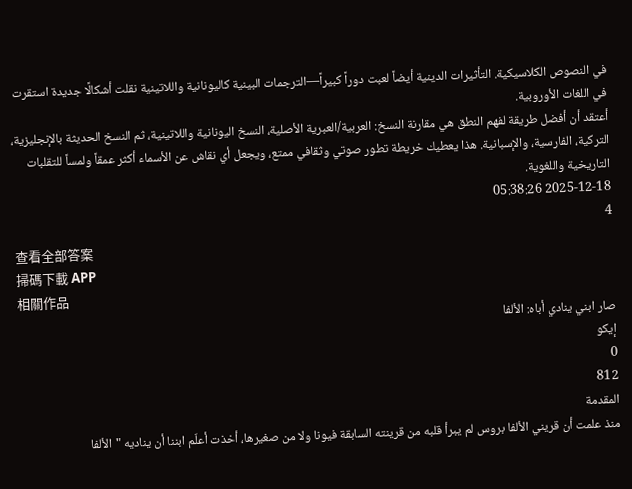في النصوص الكلاسيكية. التأثيرات الدينية أيضاً لعبت دوراً كبيراً—الترجمات البينية كاليونانية واللاتينية نقلت أشكالًا جديدة استقرت في اللغات الأوروبية.
أعتقد أن أفضل طريقة لفهم النطق هي مقارنة النسخ: العربية/العبرية الأصلية، النسخ اليونانية واللاتينية، ثم النسخ الحديثة بالإنجليزية، التركية، الفارسية، والإسبانية. هذا يعطيك خريطة تطور صوتي وثقافي ممتع، ويجعل أي نقاش عن الأسماء أكثر عمقاً ولمساً للتقلبات التاريخية واللغوية.
2025-12-18 05:38:26
4
查看全部答案
掃碼下載 APP
相關作品
صار ابني ينادي أباه: الألفا
إيكو
0
812
المقدمة
منذ علمت أن قريني الألفا بروس لم يبرأ قلبه من قرينته السابقة فيونا ولا من صغيرها، أخذت أعلّم ابننا أن يناديه "الألفا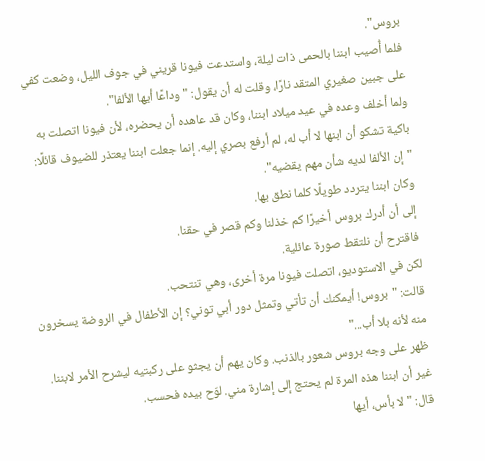بروس".
فلما أُصيب ابننا بالحمى ذات ليلة، واستدعت فيونا قريني في جوف الليل، وضعت كفي على جبين صغيري المتقد نارًا، وقلت له أن يقول: "وداعًا أيها الألفا".
ولما أخلف وعده في عيد ميلاد ابننا، وكان قد عاهده أن يحضره، لأن فيونا اتصلت به باكية تشكو أن ابنها لا أب له، لم أرفع بصري إليه. إنما جعلت ابننا يعتذر للضيوف قائلًا: "إن الألفا لديه شأن مهم يقضيه".
وكان ابننا يتردد طويلًا كلما نطق بها.
إلى أن أدرك بروس أخيرًا كم خذلنا وكم قصر في حقنا.
فاقترح أن نلتقط صورة عائلية.
لكن في الاستوديو، اتصلت فيونا مرة أخرى، وهي تنتحب.
قالت: "بروس! أيمكنك أن تأتي وتمثل دور أبي توني؟ إن الأطفال في الروضة يسخرون منه لأنه بلا أب..."
ظهر على وجه بروس شعور بالذنب. وكان يهم أن يجثو على ركبتيه ليشرح الأمر لابننا.
غير أن ابننا هذه المرة لم يحتج إلى إشارة مني. لوّح بيده فحسب.
قال: "لا بأس، أيها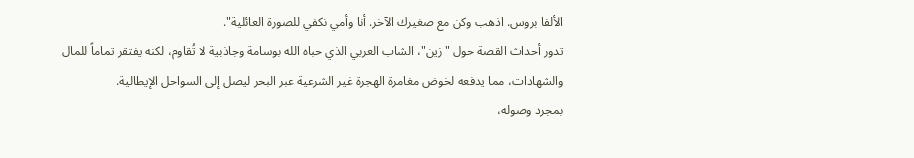الألفا بروس. اذهب وكن مع صغيرك الآخر. أنا وأمي نكفي للصورة العائلية".
تدور أحداث القصة حول "زين"، الشاب العربي الذي حباه الله بوسامة وجاذبية لا تُقاوم، لكنه يفتقر تماماً للمال والشهادات، مما يدفعه لخوض مغامرة الهجرة غير الشرعية عبر البحر ليصل إلى السواحل الإيطالية.
بمجرد وصوله،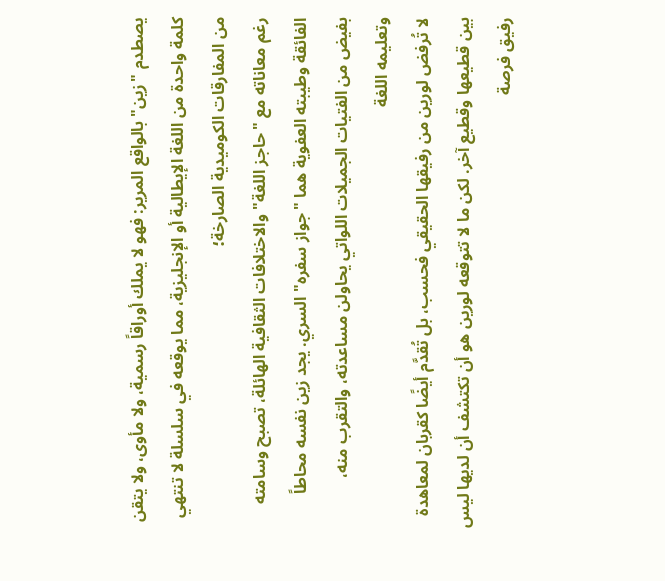يصطدم "زين" بالواقع المرير: فهو لا يملك أوراقاً رسمية، ولا مأوى، ولا يتقن كلمة واحدة من اللغة الإيطالية أو الإنجليزية، مما يوقعه في سلسلة لا تنتهي من المفارقات الكوميدية الصارخة؛
رغم معاناته مع "حاجز اللغة" والاختلافات الثقافية الهائلة، تصبح وسامته الفائقة وطيبته العفوية هما "جواز سفره" السري. يجد زين نفسه محاطاً بفيض من الفتيات الجميلات اللواتي يحاولن مساعدته، والتقرب منه، وتعليمه اللغة
لا تُرفض لورين من رفيقها الحقيقي فحسب، بل تُقدَّم أيضًا كقربان لمعاهدة بين قطيعها وقطيع آخر. لكن ما لا تتوقعه لورين هو أن تكتشف أن لديها ليس رفيق فرصة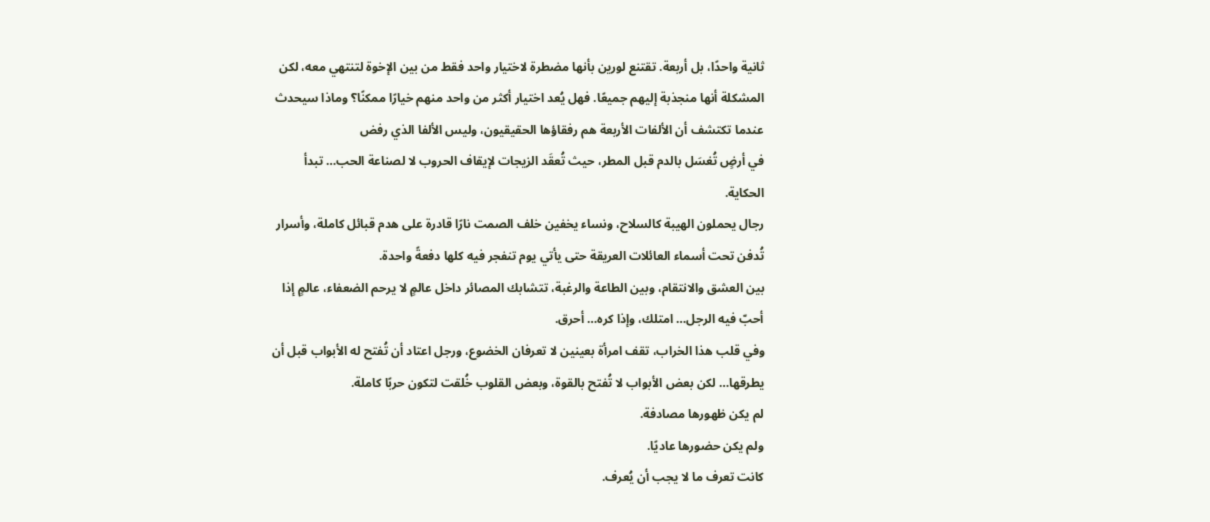ثانية واحدًا، بل أربعة. تقتنع لورين بأنها مضطرة لاختيار واحد فقط من بين الإخوة لتنتهي معه، لكن المشكلة أنها منجذبة إليهم جميعًا. فهل يُعد اختيار أكثر من واحد منهم خيارًا ممكنًا؟ وماذا سيحدث عندما تكتشف أن الألفات الأربعة هم رفقاؤها الحقيقيون، وليس الألفا الذي رفض
في أرضٍ تُغسَل بالدم قبل المطر، حيث تُعقَد الزيجات لإيقاف الحروب لا لصناعة الحب… تبدأ الحكاية.
رجال يحملون الهيبة كالسلاح، ونساء يخفين خلف الصمت نارًا قادرة على هدم قبائل كاملة، وأسرار تُدفن تحت أسماء العائلات العريقة حتى يأتي يوم تنفجر فيه كلها دفعةً واحدة.
بين العشق والانتقام، وبين الطاعة والرغبة، تتشابك المصائر داخل عالمٍ لا يرحم الضعفاء، عالمٍ إذا أحبّ فيه الرجل… امتلك، وإذا كره… أحرق.
وفي قلب هذا الخراب، تقف امرأة بعينين لا تعرفان الخضوع، ورجل اعتاد أن تُفتح له الأبواب قبل أن يطرقها… لكن بعض الأبواب لا تُفتح بالقوة، وبعض القلوب خُلقت لتكون حربًا كاملة.
لم يكن ظهورها مصادفة.
ولم يكن حضورها عاديًا.
كانت تعرف ما لا يجب أن يُعرف.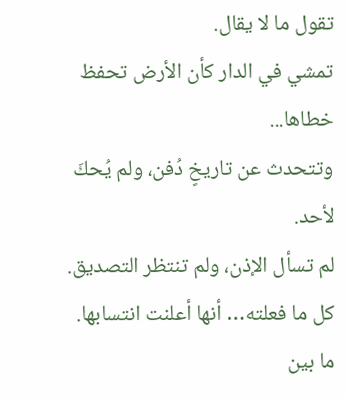تقول ما لا يقال.
تمشي في الدار كأن الأرض تحفظ خطاها...
وتتحدث عن تاريخٍ دُفن، ولم يُحكَ لأحد.
لم تسأل الإذن، ولم تنتظر التصديق.
كل ما فعلته… أنها أعلنت انتسابها.
ما بين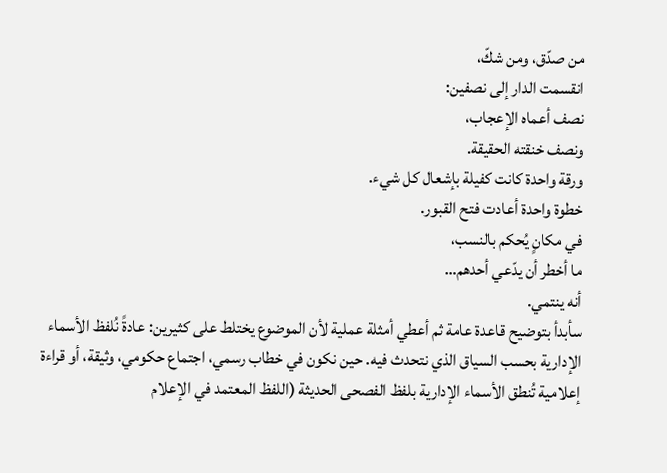من صدّق، ومن شكّ،
انقسمت الدار إلى نصفين:
نصف أعماه الإعجاب،
ونصف خنقته الحقيقة.
ورقة واحدة كانت كفيلة بإشعال كل شيء.
خطوة واحدة أعادت فتح القبور.
في مكانٍ يُحكم بالنسب،
ما أخطر أن يدّعي أحدهم…
أنه ينتمي.
سأبدأ بتوضيح قاعدة عامة ثم أعطي أمثلة عملية لأن الموضوع يختلط على كثيرين: عادةً نُلفظ الأسماء الإدارية بحسب السياق الذي نتحدث فيه. حين نكون في خطاب رسمي، اجتماع حكومي، وثيقة، أو قراءة إعلامية تُنطق الأسماء الإدارية بلفظ الفصحى الحديثة (اللفظ المعتمد في الإعلام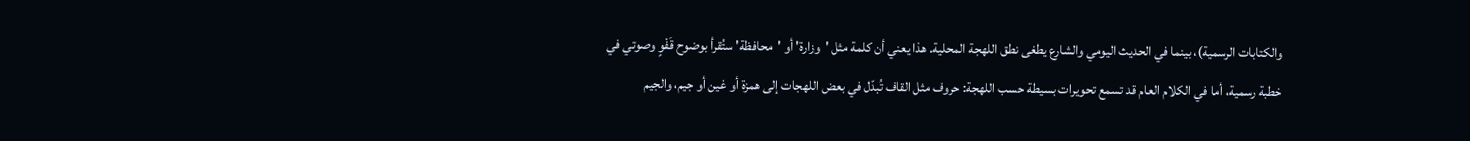والكتابات الرسمية)، بينما في الحديث اليومي والشارع يطغى نطق اللهجة المحلية. هذا يعني أن كلمة مثل 'وزارة' أو 'محافظة' ستُقرأ بوضوح قَفْوٍ وصوتي في خطبة رسمية، أما في الكلام العام قد تسمع تحويرات بسيطة حسب اللهجة: حروف مثل القاف تُبدّل في بعض اللهجات إلى همزة أو غين أو جيم، والجيم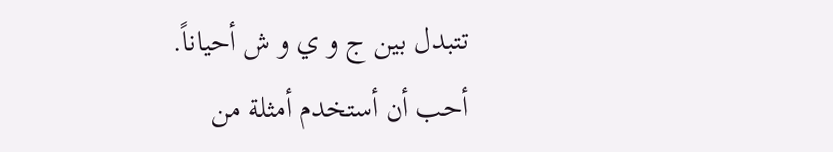تتبدل بين ج و ي و ش أحياناً.
أحب أن أستخدم أمثلة من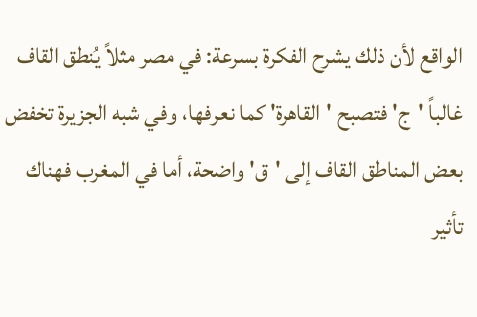الواقع لأن ذلك يشرح الفكرة بسرعة: في مصر مثلاً يُنطق القاف غالباً 'ج' فتصبح 'القاهرة' كما نعرفها، وفي شبه الجزيرة تخفض بعض المناطق القاف إلى 'ق' واضحة، أما في المغرب فهناك تأثير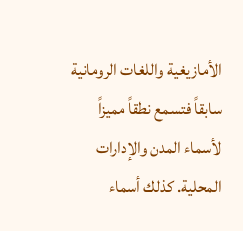الأمازيغية واللغات الرومانية سابقاً فتسمع نطقاً مميزاً لأسماء المدن والإدارات المحلية. كذلك أسماء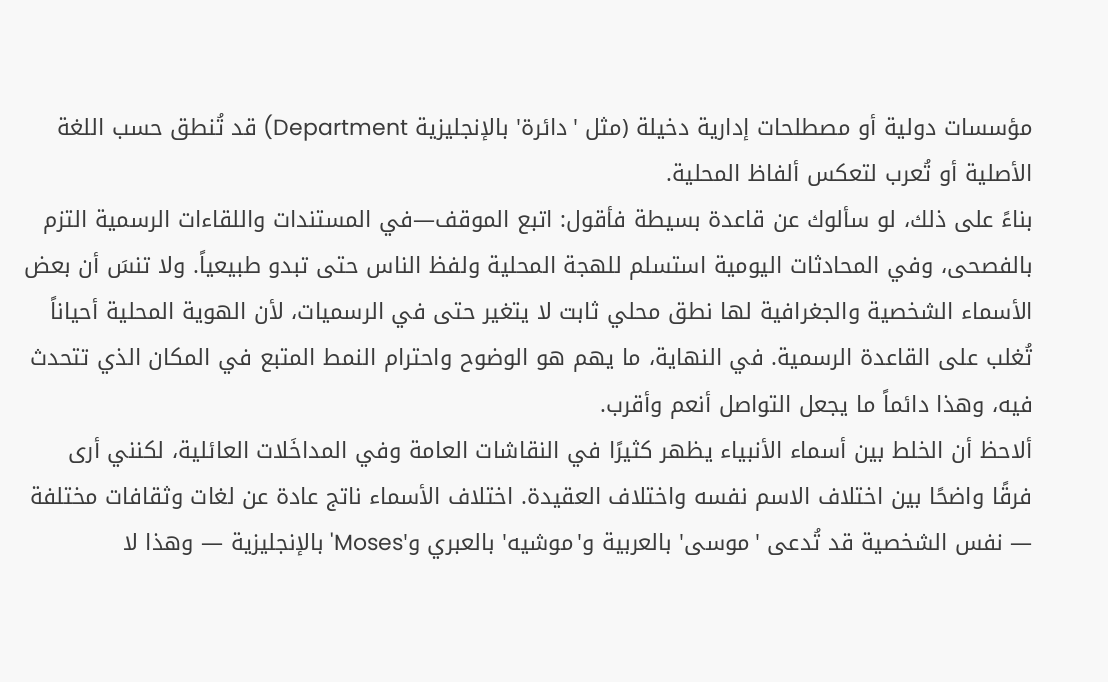مؤسسات دولية أو مصطلحات إدارية دخيلة (مثل 'دائرة' بالإنجليزية Department) قد تُنطق حسب اللغة الأصلية أو تُعرب لتعكس ألفاظ المحلية.
بناءً على ذلك، لو سألوك عن قاعدة بسيطة فأقول: اتبع الموقف—في المستندات واللقاءات الرسمية التزم بالفصحى، وفي المحادثات اليومية استسلم للهجة المحلية ولفظ الناس حتى تبدو طبيعياً. ولا تنسَ أن بعض الأسماء الشخصية والجغرافية لها نطق محلي ثابت لا يتغير حتى في الرسميات، لأن الهوية المحلية أحياناً تُغلب على القاعدة الرسمية. في النهاية، ما يهم هو الوضوح واحترام النمط المتبع في المكان الذي تتحدث فيه، وهذا دائماً ما يجعل التواصل أنعم وأقرب.
ألاحظ أن الخلط بين أسماء الأنبياء يظهر كثيرًا في النقاشات العامة وفي المداخَلات العائلية، لكنني أرى فرقًا واضحًا بين اختلاف الاسم نفسه واختلاف العقيدة. اختلاف الأسماء ناتج عادة عن لغات وثقافات مختلفة — نفس الشخصية قد تُدعى 'موسى' بالعربية و'موشيه' بالعبري و'Moses' بالإنجليزية — وهذا لا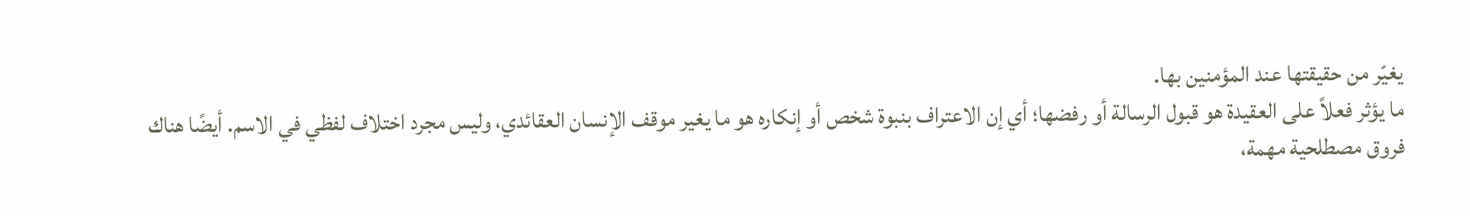يغيّر من حقيقتها عند المؤمنين بها.
ما يؤثر فعلاً على العقيدة هو قبول الرسالة أو رفضها؛ أي إن الاعتراف بنبوة شخص أو إنكاره هو ما يغير موقف الإنسان العقائدي، وليس مجرد اختلاف لفظي في الاسم. أيضًا هناك فروق مصطلحية مهمة،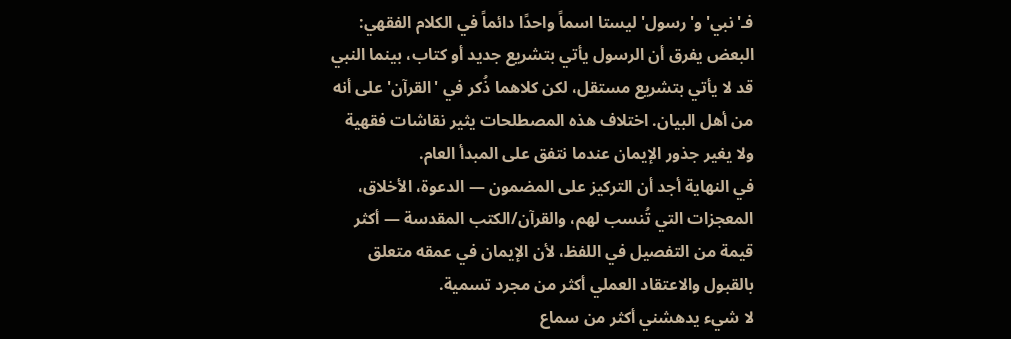فـ'نبي' و'رسول' ليستا اسماً واحدًا دائماً في الكلام الفقهي: البعض يفرق أن الرسول يأتي بتشريع جديد أو كتاب، بينما النبي قد لا يأتي بتشريع مستقل، لكن كلاهما ذُكر في 'القرآن' على أنه من أهل البيان. اختلاف هذه المصطلحات يثير نقاشات فقهية ولا يغير جذور الإيمان عندما نتفق على المبدأ العام.
في النهاية أجد أن التركيز على المضمون — الدعوة، الأخلاق، المعجزات التي تُنسب لهم، والقرآن/الكتب المقدسة — أكثر قيمة من التفصيل في اللفظ، لأن الإيمان في عمقه متعلق بالقبول والاعتقاد العملي أكثر من مجرد تسمية.
لا شيء يدهشني أكثر من سماع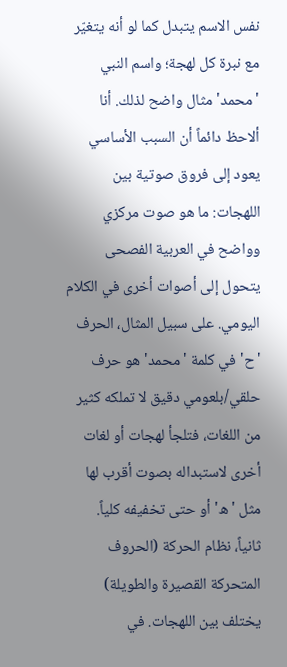نفس الاسم يتبدل كما لو أنه يتغيّر مع نبرة كل لهجة؛ واسم النبي 'محمد' مثال واضح لذلك. أنا ألاحظ دائماً أن السبب الأساسي يعود إلى فروق صوتية بين اللهجات: ما هو صوت مركزي وواضح في العربية الفصحى يتحول إلى أصوات أخرى في الكلام اليومي. على سبيل المثال، الحرف 'ح' في كلمة 'محمد' هو حرف حلقي/بلعومي دقيق لا تملكه كثير من اللغات، فتلجأ لهجات أو لغات أخرى لاستبداله بصوت أقرب لها مثل 'ه' أو حتى تخفيفه كلياً.
ثانياً، نظام الحركة (الحروف المتحركة القصيرة والطويلة) يختلف بين اللهجات. في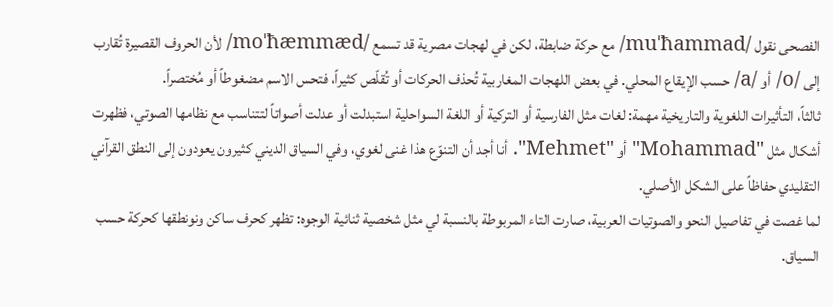الفصحى نقول /muˈħammad/ مع حركة ضابطة، لكن في لهجات مصرية قد تسمع /moˈħæmmæd/ لأن الحروف القصيرة تُقارب إلى /o/ أو /a/ حسب الإيقاع المحلي. في بعض اللهجات المغاربية تُحذف الحركات أو تُقلّص كثيراً، فتحس الاسم مضغوطاً أو مُختصراً.
ثالثاً، التأثيرات اللغوية والتاريخية مهمة: لغات مثل الفارسية أو التركية أو اللغة السواحلية استبدلت أو عدلت أصواتاً لتتناسب مع نظامها الصوتي، فظهرت أشكال مثل "Mohammad" أو "Mehmet". أنا أجد أن التنوّع هذا غنى لغوي، وفي السياق الديني كثيرون يعودون إلى النطق القرآني التقليدي حفاظاً على الشكل الأصلي.
لما غصت في تفاصيل النحو والصوتيات العربية، صارت التاء المربوطة بالنسبة لي مثل شخصية ثنائية الوجوه: تظهر كحرف ساكن ونونطقها كحركة حسب السياق.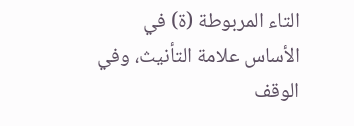التاء المربوطة (ة) في الأساس علامة التأنيث، وفي الوقف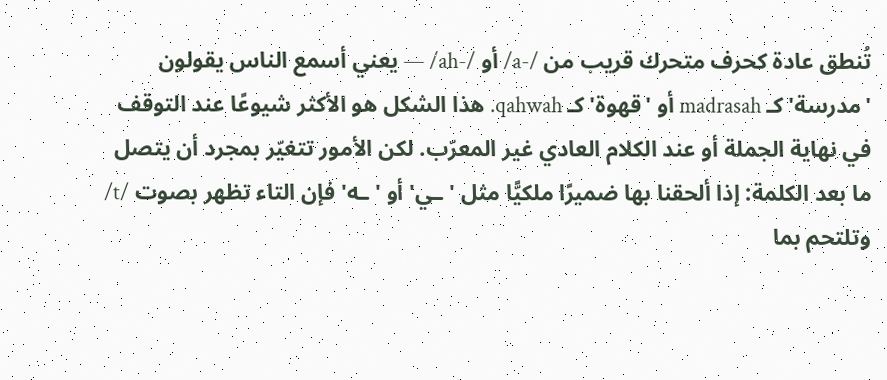تُنطق عادة كحرف متحرك قريب من /-a/ أو /-ah/ — يعني أسمع الناس يقولون 'مدرسة' كـ madrasah أو 'قهوة' كـ qahwah. هذا الشكل هو الأكثر شيوعًا عند التوقف في نهاية الجملة أو عند الكلام العادي غير المعرّب. لكن الأمور تتغيّر بمجرد أن يتصل ما بعد الكلمة: إذا ألحقنا بها ضميرًا ملكيًّا مثل 'ـي' أو 'ـه' فإن التاء تظهر بصوت /t/ وتلتحم بما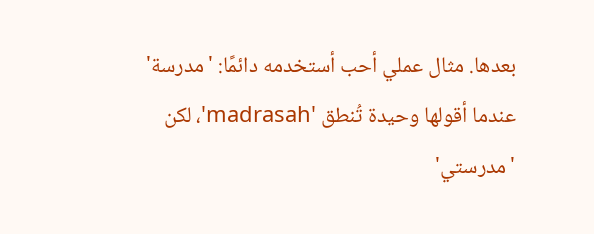بعدها. مثال عملي أحب أستخدمه دائمًا: 'مدرسة' عندما أقولها وحيدة تُنطق 'madrasah'، لكن 'مدرستي'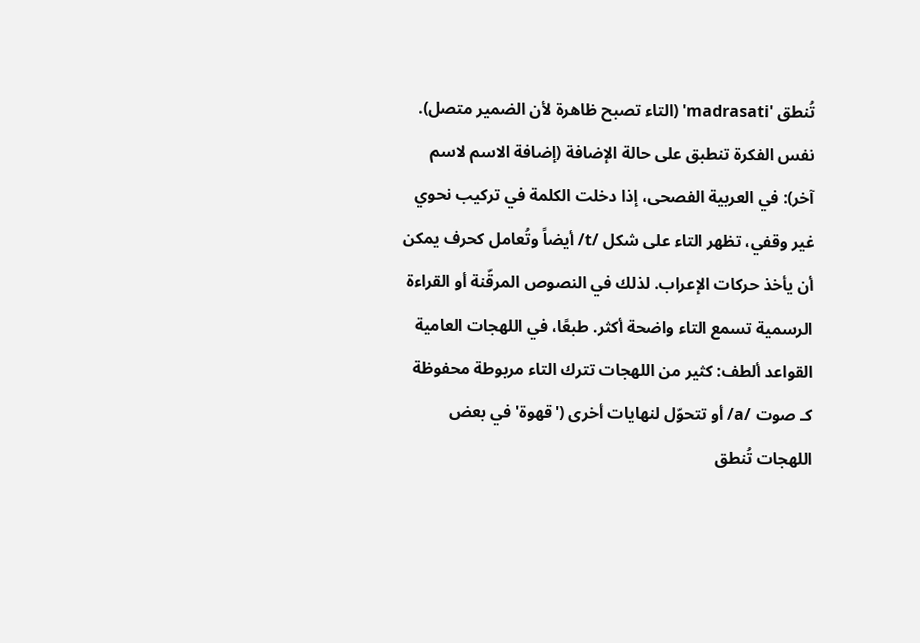تُنطق 'madrasati' (التاء تصبح ظاهرة لأن الضمير متصل).
نفس الفكرة تنطبق على حالة الإضافة (إضافة الاسم لاسم آخر): في العربية الفصحى، إذا دخلت الكلمة في تركيب نحوي غير وقفي، تظهر التاء على شكل /t/ أيضاً وتُعامل كحرف يمكن أن يأخذ حركات الإعراب. لذلك في النصوص المرقّنة أو القراءة الرسمية تسمع التاء واضحة أكثر. طبعًا، في اللهجات العامية القواعد ألطف: كثير من اللهجات تترك التاء مربوطة محفوظة كـ صوت /a/ أو تتحوّل لنهايات أخرى ('قهوة' في بعض اللهجات تُنطق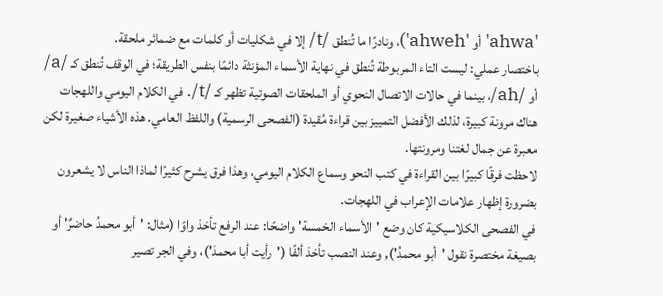'ahwa' أو 'ahweh')، ونادرًا ما تُنطق /t/ إلا في شكليات أو كلمات مع ضمائر ملحقة.
باختصار عملي: ليست التاء المربوطة تُنطق في نهاية الأسماء المؤنثة دائمًا بنفس الطريقة؛ في الوقف تُنطق كـ /a/ أو /ah/، بينما في حالات الاتصال النحوي أو الملحقات الصوتية تظهر كـ /t/. في الكلام اليومي واللهجات هناك مرونة كبيرة، لذلك الأفضل التمييز بين قراءة مُقيدة (الفصحى الرسمية) واللفظ العامي. هذه الأشياء صغيرة لكن معبرة عن جمال لغتنا ومرونتها.
لاحظت فرقًا كبيرًا بين القراءة في كتب النحو وسماع الكلام اليومي، وهذا فرق يشرح كثيرًا لماذا الناس لا يشعرون بضرورة إظهار علامات الإعراب في اللهجات.
في الفصحى الكلاسيكية كان وضع 'الأسماء الخمسة' واضحًا: عند الرفع تأخذ واوًا (مثال: 'أبو محمدُ حاضرٌ' أو بصيغة مختصرة نقول 'أبو محمدُ'), وعند النصب تأخذ ألفًا ('رأيت أبا محمدَ')، وفي الجر تصير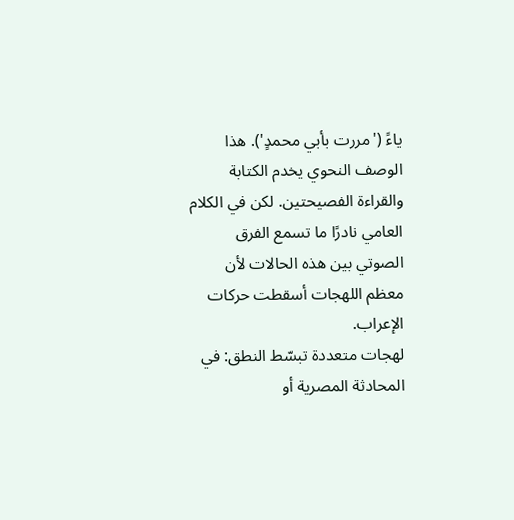ياءً ('مررت بأبي محمدٍ'). هذا الوصف النحوي يخدم الكتابة والقراءة الفصيحتين. لكن في الكلام العامي نادرًا ما تسمع الفرق الصوتي بين هذه الحالات لأن معظم اللهجات أسقطت حركات الإعراب.
لهجات متعددة تبسّط النطق: في المحادثة المصرية أو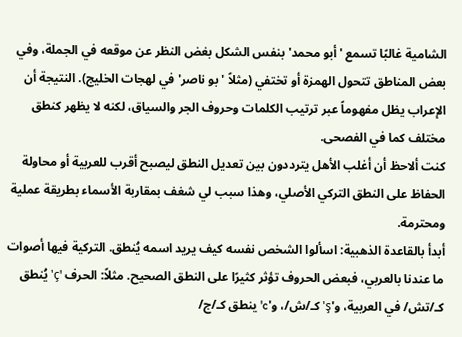الشامية غالبًا تسمع 'أبو محمد' بنفس الشكل بغض النظر عن موقعه في الجملة، وفي بعض المناطق تتحول الهمزة أو تختفي (مثلاً 'بو ناصر' في لهجات الخليج). النتيجة أن الإعراب يظل مفهوماً عبر ترتيب الكلمات وحروف الجر والسياق، لكنه لا يظهر كنطق مختلف كما في الفصحى.
كنت ألاحظ أن أغلب الأهل يترددون بين تعديل النطق ليصبح أقرب للعربية أو محاولة الحفاظ على النطق التركي الأصلي، وهذا سبب لي شغف بمقاربة الأسماء بطريقة عملية ومحترمة.
أبدأ بالقاعدة الذهبية: اسألوا الشخص نفسه كيف يريد اسمه يُنطق. التركية فيها أصوات ما عندنا بالعربي، فبعض الحروف تؤثر كثيرًا على النطق الصحيح. مثلاً: الحرف 'ç' يُنطق كـ/تش/ في العربية، و'ş' كـ/ش/، و'c' ينطق كـ/ج/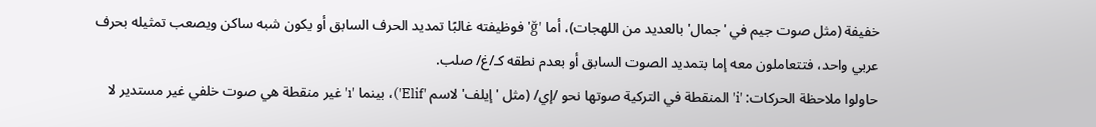خفيفة (مثل صوت جيم في 'جمال' بالعديد من اللهجات)، أما 'ğ' فوظيفته غالبًا تمديد الحرف السابق أو يكون شبه ساكن ويصعب تمثيله بحرف عربي واحد، فتتعاملون معه إما بتمديد الصوت السابق أو بعدم نطقه كـ/غ/ صلب.
حاولوا ملاحظة الحركات: 'i' المنقطة في التركية صوتها نحو /إي/ (مثل 'إيلف' لاسم 'Elif')، بينما 'ı' غير منقطة هي صوت خلفي غير مستدير لا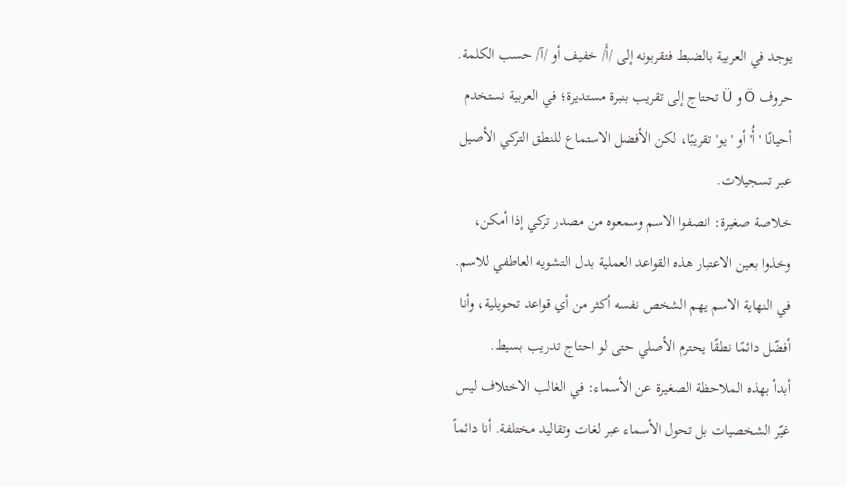يوجد في العربية بالضبط فتقربونه إلى /أَ/ خفيف أو /آ/ حسب الكلمة. حروف Ö و Ü تحتاج إلى تقريب بنبرة مستديرة؛ في العربية نستخدم أحيانًا 'أُ' أو 'يو' تقريبًا، لكن الأفضل الاستماع للنطق التركي الأصيل عبر تسجيلات.
خلاصة صغيرة: انصفوا الاسم وسمعوه من مصدر تركي إذا أمكن، وخذوا بعين الاعتبار هذه القواعد العملية بدل التشويه العاطفي للاسم. في النهاية الاسم يهم الشخص نفسه أكثر من أي قواعد تحويلية، وأنا أفضّل دائمًا نطقًا يحترم الأصلي حتى لو احتاج تدريب بسيط.
أبدأ بهذه الملاحظة الصغيرة عن الأسماء: في الغالب الاختلاف ليس غيّر الشخصيات بل تحول الأسماء عبر لغات وتقاليد مختلفة. أنا دائماً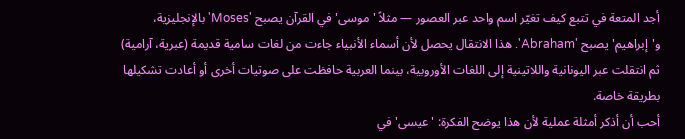أجد المتعة في تتبع كيف تغيّر اسم واحد عبر العصور — مثلاً 'موسى' في القرآن يصبح 'Moses' بالإنجليزية، و'إبراهيم' يصبح 'Abraham'. هذا الانتقال يحصل لأن أسماء الأنبياء جاءت من لغات سامية قديمة (عبرية، آرامية) ثم انتقلت عبر اليونانية واللاتينية إلى اللغات الأوروبية، بينما العربية حافظت على صوتيات أخرى أو أعادت تشكيلها بطريقة خاصة.
أحب أن أذكر أمثلة عملية لأن هذا يوضح الفكرة: 'عيسى' في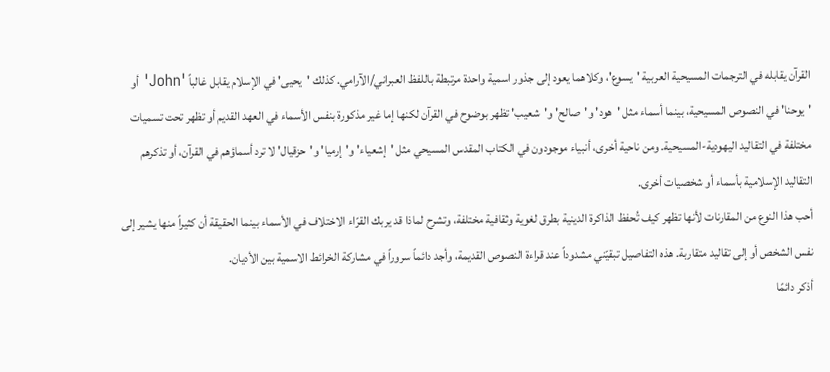القرآن يقابله في الترجمات المسيحية العربية 'يسوع'، وكلاهما يعود إلى جذور اسمية واحدة مرتبطة باللفظ العبراني/الآرامي. كذلك 'يحيى' في الإسلام يقابل غالباً 'John' أو 'يوحنا' في النصوص المسيحية، بينما أسماء مثل 'هود' و'صالح' و'شعيب' تظهر بوضوح في القرآن لكنها إما غير مذكورة بنفس الأسماء في العهد القديم أو تظهر تحت تسميات مختلفة في التقاليد اليهودية-المسيحية. ومن ناحية أخرى، أنبياء موجودون في الكتاب المقدس المسيحي مثل 'إشعياء' و'إرميا' و'حزقيال' لا ترد أسماؤهم في القرآن، أو تذكرهم التقاليد الإسلامية بأسماء أو شخصيات أخرى.
أحب هذا النوع من المقارنات لأنها تظهر كيف تُحفظ الذاكرة الدينية بطرق لغوية وثقافية مختلفة، وتشرح لماذا قد يربك القرّاء الاختلاف في الأسماء بينما الحقيقة أن كثيراً منها يشير إلى نفس الشخص أو إلى تقاليد متقاربة. هذه التفاصيل تبقيّني مشدوداً عند قراءة النصوص القديمة، وأجد دائماً سروراً في مشاركة الخرائط الاسمية بين الأديان.
أذكر دائمًا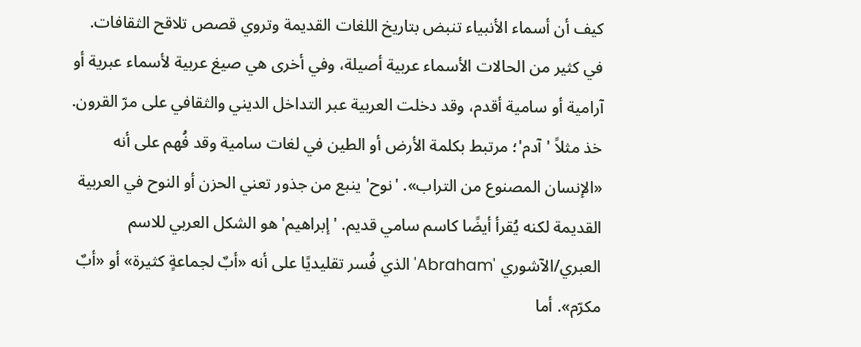كيف أن أسماء الأنبياء تنبض بتاريخ اللغات القديمة وتروي قصص تلاقح الثقافات. في كثير من الحالات الأسماء عربية أصيلة، وفي أخرى هي صيغ عربية لأسماء عبرية أو آرامية أو سامية أقدم، وقد دخلت العربية عبر التداخل الديني والثقافي على مرّ القرون.
خذ مثلاً 'آدم'؛ مرتبط بكلمة الأرض أو الطين في لغات سامية وقد فُهم على أنه «الإنسان المصنوع من التراب». 'نوح' ينبع من جذور تعني الحزن أو النوح في العربية القديمة لكنه يُقرأ أيضًا كاسم سامي قديم. 'إبراهيم' هو الشكل العربي للاسم العبري/الآشوري 'Abraham' الذي فُسر تقليديًا على أنه «أبٌ لجماعةٍ كثيرة» أو «أبٌ مكرّم». أما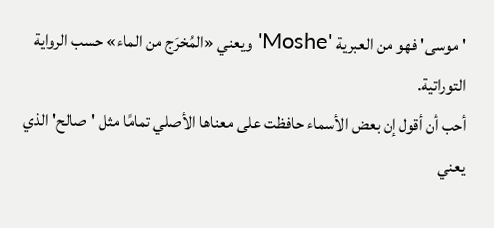'موسى' فهو من العبرية 'Moshe' ويعني «المُخرَج من الماء» حسب الرواية التوراتية.
أحب أن أقول إن بعض الأسماء حافظت على معناها الأصلي تمامًا مثل 'صالح' الذي يعني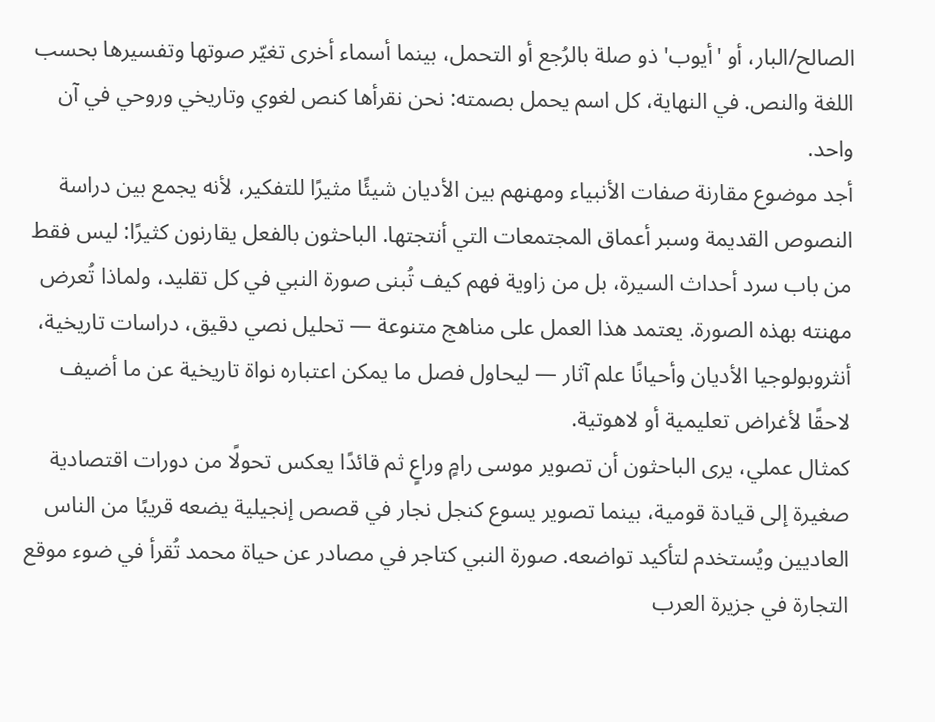الصالح/البار، أو 'أيوب' ذو صلة بالرُجع أو التحمل، بينما أسماء أخرى تغيّر صوتها وتفسيرها بحسب اللغة والنص. في النهاية، كل اسم يحمل بصمته: نحن نقرأها كنص لغوي وتاريخي وروحي في آن واحد.
أجد موضوع مقارنة صفات الأنبياء ومهنهم بين الأديان شيئًا مثيرًا للتفكير، لأنه يجمع بين دراسة النصوص القديمة وسبر أعماق المجتمعات التي أنتجتها. الباحثون بالفعل يقارنون كثيرًا: ليس فقط من باب سرد أحداث السيرة، بل من زاوية فهم كيف تُبنى صورة النبي في كل تقليد، ولماذا تُعرض مهنته بهذه الصورة. يعتمد هذا العمل على مناهج متنوعة — تحليل نصي دقيق، دراسات تاريخية، أنثروبولوجيا الأديان وأحيانًا علم آثار — ليحاول فصل ما يمكن اعتباره نواة تاريخية عن ما أضيف لاحقًا لأغراض تعليمية أو لاهوتية.
كمثال عملي، يرى الباحثون أن تصوير موسى رامٍ وراعٍ ثم قائدًا يعكس تحولًا من دورات اقتصادية صغيرة إلى قيادة قومية، بينما تصوير يسوع كنجل نجار في قصص إنجيلية يضعه قريبًا من الناس العاديين ويُستخدم لتأكيد تواضعه. صورة النبي كتاجر في مصادر عن حياة محمد تُقرأ في ضوء موقع التجارة في جزيرة العرب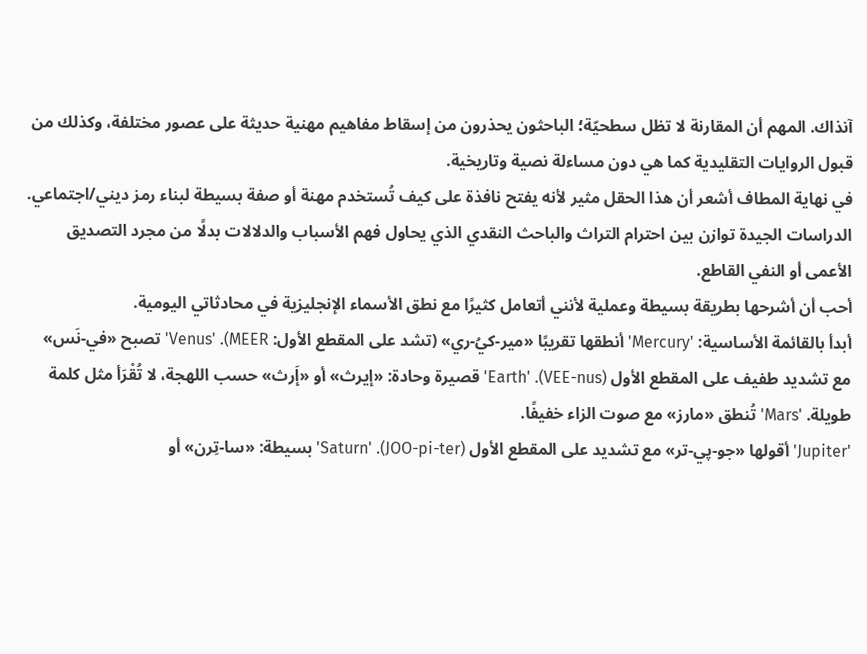آنذاك. المهم أن المقارنة لا تظل سطحيّة؛ الباحثون يحذرون من إسقاط مفاهيم مهنية حديثة على عصور مختلفة، وكذلك من قبول الروايات التقليدية كما هي دون مساءلة نصية وتاريخية.
في نهاية المطاف أشعر أن هذا الحقل مثير لأنه يفتح نافذة على كيف تُستخدم مهنة أو صفة بسيطة لبناء رمز ديني/اجتماعي. الدراسات الجيدة توازن بين احترام التراث والباحث النقدي الذي يحاول فهم الأسباب والدلالات بدلًا من مجرد التصديق الأعمى أو النفي القاطع.
أحب أن أشرحها بطريقة بسيطة وعملية لأنني أتعامل كثيرًا مع نطق الأسماء الإنجليزية في محادثاتي اليومية.
أبدأ بالقائمة الأساسية: 'Mercury' أنطقها تقريبًا «مير-كيُ-ري» (تشد على المقطع الأول: MEER). 'Venus' تصبح «في-نَس» مع تشديد طفيف على المقطع الأول (VEE-nus). 'Earth' قصيرة وحادة: «إيرث» أو «إَرث» حسب اللهجة، لا تُقْرَأ مثل كلمة طويلة. 'Mars' تُنطق «مارز» مع صوت الزاء خفيفًا.
'Jupiter' أقولها «جو-پي-تر» مع تشديد على المقطع الأول (JOO-pi-ter). 'Saturn' بسيطة: «سا-تِرن» أو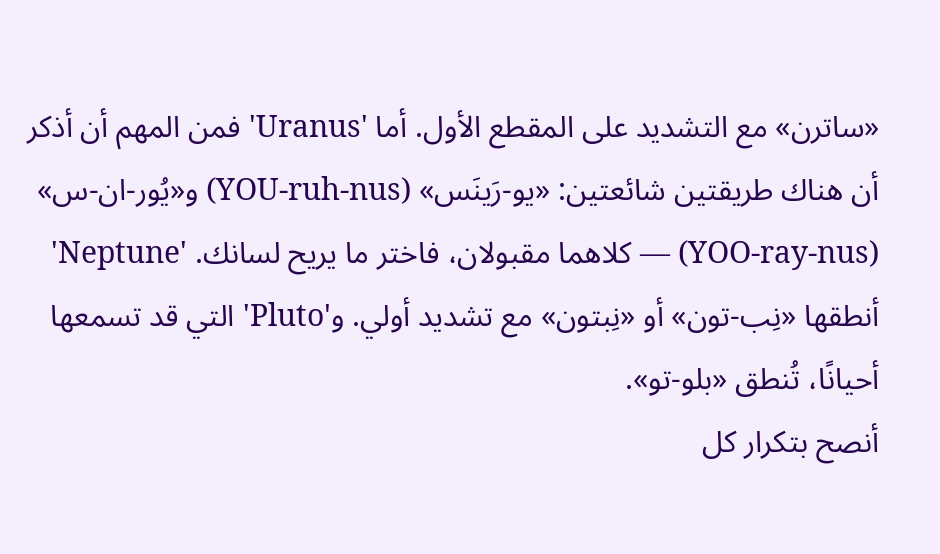«ساترن» مع التشديد على المقطع الأول. أما 'Uranus' فمن المهم أن أذكر أن هناك طريقتين شائعتين: «يو-رَينَس» (YOU-ruh-nus) و«يُور-ان-س» (YOO-ray-nus) — كلاهما مقبولان، فاختر ما يريح لسانك. 'Neptune' أنطقها «نِب-تون» أو «نِبتون» مع تشديد أولي. و'Pluto' التي قد تسمعها أحيانًا، تُنطق «بلو-تو».
أنصح بتكرار كل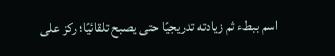اسم ببطء ثم زيادته تدريجيًا حتى يصبح تلقائيًا؛ ركز على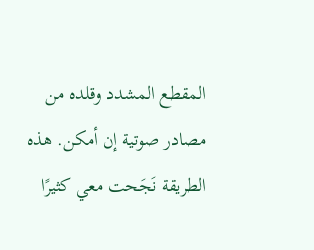المقطع المشدد وقلده من مصادر صوتية إن أمكن. هذه الطريقة نَجَحت معي كثيرًا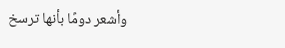وأشعر دومًا بأنها ترسخ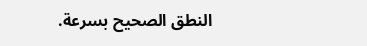النطق الصحيح بسرعة.